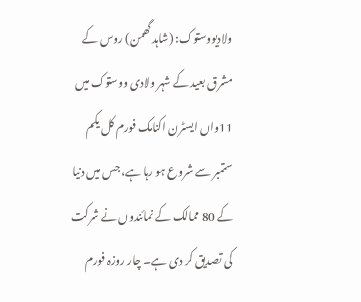ولادیووستوک: (شاہد گھمن) روس کے مشرق بعید کے شہر ولادی ووستوک میں 11واں ایسٹرن اکنامک فورم کل یکم ستمبر سے شروع ہو رہا ہے، جس میں دنیا کے 80 ممالک کے نمائندوں نے شرکت کی تصدیق کر دی ہے۔ چار روزہ فورم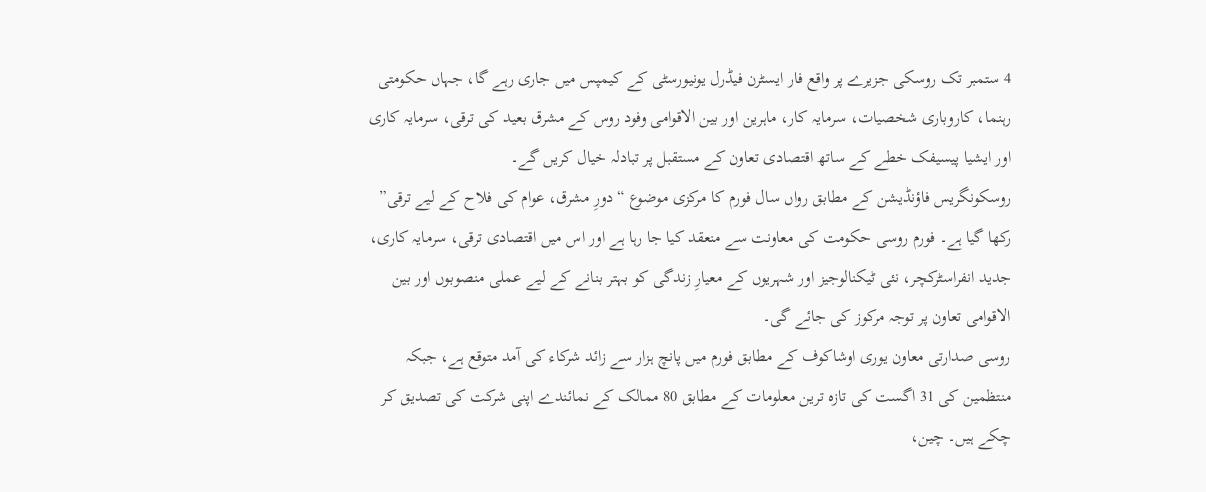4 ستمبر تک روسکی جزیرے پر واقع فار ایسٹرن فیڈرل یونیورسٹی کے کیمپس میں جاری رہے گا، جہاں حکومتی رہنما، کاروباری شخصیات، سرمایہ کار، ماہرین اور بین الاقوامی وفود روس کے مشرق بعید کی ترقی، سرمایہ کاری اور ایشیا پیسیفک خطے کے ساتھ اقتصادی تعاون کے مستقبل پر تبادلہ خیال کریں گے۔
روسکونگریس فاؤنڈیشن کے مطابق رواں سال فورم کا مرکزی موضوع “دورِ مشرق، عوام کی فلاح کے لیے ترقی” رکھا گیا ہے۔ فورم روسی حکومت کی معاونت سے منعقد کیا جا رہا ہے اور اس میں اقتصادی ترقی، سرمایہ کاری، جدید انفراسٹرکچر، نئی ٹیکنالوجیز اور شہریوں کے معیارِ زندگی کو بہتر بنانے کے لیے عملی منصوبوں اور بین الاقوامی تعاون پر توجہ مرکوز کی جائے گی۔
روسی صدارتی معاون یوری اوشاکوف کے مطابق فورم میں پانچ ہزار سے زائد شرکاء کی آمد متوقع ہے، جبکہ منتظمین کی 31 اگست کی تازہ ترین معلومات کے مطابق 80 ممالک کے نمائندے اپنی شرکت کی تصدیق کر چکے ہیں۔ چین،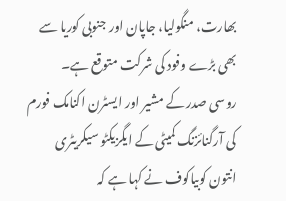بھارت، منگولیا، جاپان اور جنوبی کوریا سے بھی بڑے وفود کی شرکت متوقع ہے۔
روسی صدر کے مشیر اور ایسٹرن اکنامک فورم کی آرگنائزنگ کمیٹی کے ایگزیکٹو سیکریٹری انتون کوبیاکوف نے کہا ہے کہ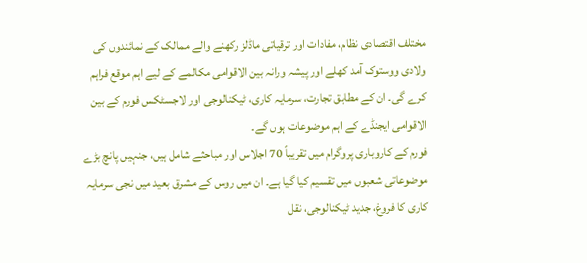مختلف اقتصادی نظام، مفادات اور ترقیاتی ماڈلز رکھنے والے ممالک کے نمائندوں کی ولادی ووستوک آمد کھلے اور پیشہ ورانہ بین الاقوامی مکالمے کے لیے اہم موقع فراہم کرے گی۔ ان کے مطابق تجارت، سرمایہ کاری، ٹیکنالوجی اور لاجسٹکس فورم کے بین الاقوامی ایجنڈے کے اہم موضوعات ہوں گے۔
فورم کے کاروباری پروگرام میں تقریباً 70 اجلاس اور مباحثے شامل ہیں، جنہیں پانچ بڑے موضوعاتی شعبوں میں تقسیم کیا گیا ہے۔ ان میں روس کے مشرق بعید میں نجی سرمایہ کاری کا فروغ، جدید ٹیکنالوجی، نقل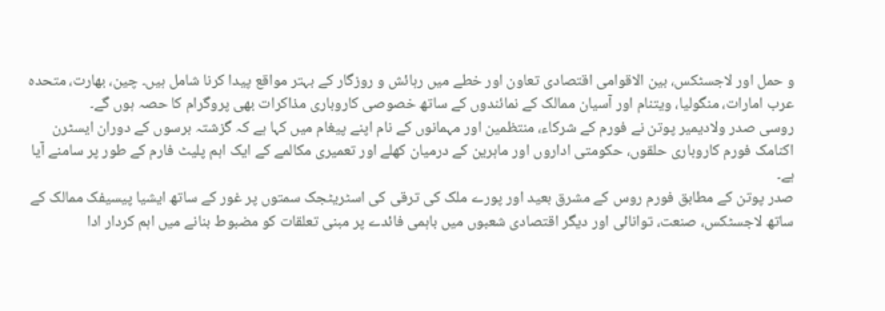و حمل اور لاجسٹکس، بین الاقوامی اقتصادی تعاون اور خطے میں رہائش و روزگار کے بہتر مواقع پیدا کرنا شامل ہیں۔ چین، بھارت، متحدہ عرب امارات، منگولیا، ویتنام اور آسیان ممالک کے نمائندوں کے ساتھ خصوصی کاروباری مذاکرات بھی پروگرام کا حصہ ہوں گے۔
روسی صدر ولادیمیر پوتن نے فورم کے شرکاء، منتظمین اور مہمانوں کے نام اپنے پیغام میں کہا ہے کہ گزشتہ برسوں کے دوران ایسٹرن اکنامک فورم کاروباری حلقوں، حکومتی اداروں اور ماہرین کے درمیان کھلے اور تعمیری مکالمے کے ایک اہم پلیٹ فارم کے طور پر سامنے آیا ہے۔
صدر پوتن کے مطابق فورم روس کے مشرق بعید اور پورے ملک کی ترقی کی اسٹریٹجک سمتوں پر غور کے ساتھ ایشیا پیسیفک ممالک کے ساتھ لاجسٹکس، صنعت، توانائی اور دیگر اقتصادی شعبوں میں باہمی فائدے پر مبنی تعلقات کو مضبوط بنانے میں اہم کردار ادا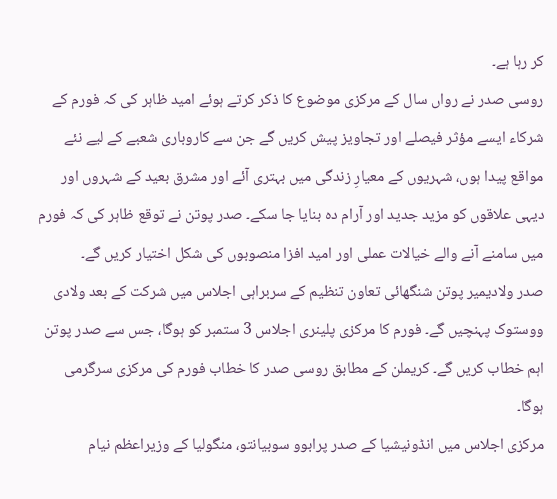کر رہا ہے۔
روسی صدر نے رواں سال کے مرکزی موضوع کا ذکر کرتے ہوئے امید ظاہر کی کہ فورم کے شرکاء ایسے مؤثر فیصلے اور تجاویز پیش کریں گے جن سے کاروباری شعبے کے لیے نئے مواقع پیدا ہوں، شہریوں کے معیارِ زندگی میں بہتری آئے اور مشرق بعید کے شہروں اور دیہی علاقوں کو مزید جدید اور آرام دہ بنایا جا سکے۔ صدر پوتن نے توقع ظاہر کی کہ فورم میں سامنے آنے والے خیالات عملی اور امید افزا منصوبوں کی شکل اختیار کریں گے۔
صدر ولادیمیر پوتن شنگھائی تعاون تنظیم کے سربراہی اجلاس میں شرکت کے بعد ولادی ووستوک پہنچیں گے۔ فورم کا مرکزی پلینری اجلاس 3 ستمبر کو ہوگا، جس سے صدر پوتن اہم خطاب کریں گے۔ کریملن کے مطابق روسی صدر کا خطاب فورم کی مرکزی سرگرمی ہوگا۔
مرکزی اجلاس میں انڈونیشیا کے صدر پرابوو سوبیانتو، منگولیا کے وزیراعظم نیام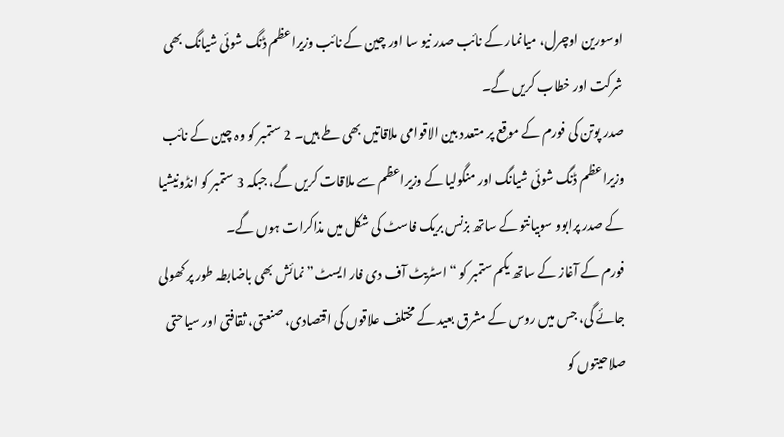اوسورین اوچرل، میانمار کے نائب صدر نیو سا اور چین کے نائب وزیراعظم ڈنگ شوئی شیانگ بھی شرکت اور خطاب کریں گے۔
صدر پوتن کی فورم کے موقع پر متعدد بین الاقوامی ملاقاتیں بھی طے ہیں۔ 2 ستمبر کو وہ چین کے نائب وزیراعظم ڈنگ شوئی شیانگ اور منگولیا کے وزیراعظم سے ملاقات کریں گے، جبکہ 3 ستمبر کو انڈونیشیا کے صدر پرابوو سوبیانتو کے ساتھ بزنس بریک فاسٹ کی شکل میں مذاکرات ہوں گے۔
فورم کے آغاز کے ساتھ یکم ستمبر کو “اسٹریٹ آف دی فار ایسٹ” نمائش بھی باضابطہ طور پر کھولی جائے گی، جس میں روس کے مشرق بعید کے مختلف علاقوں کی اقتصادی، صنعتی، ثقافتی اور سیاحتی صلاحیتوں کو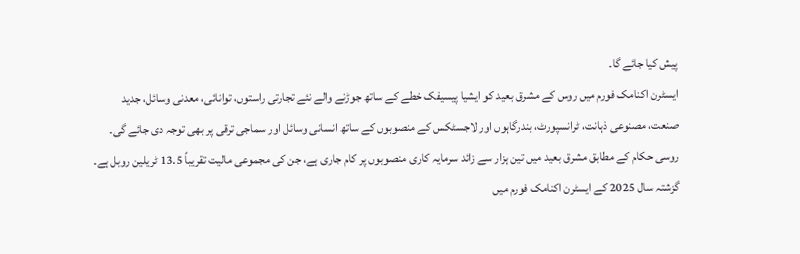پیش کیا جائے گا۔
ایسٹرن اکنامک فورم میں روس کے مشرق بعید کو ایشیا پیسیفک خطے کے ساتھ جوڑنے والے نئے تجارتی راستوں، توانائی، معدنی وسائل، جدید صنعت، مصنوعی ذہانت، ٹرانسپورٹ، بندرگاہوں اور لاجسٹکس کے منصوبوں کے ساتھ انسانی وسائل اور سماجی ترقی پر بھی توجہ دی جائے گی۔
روسی حکام کے مطابق مشرق بعید میں تین ہزار سے زائد سرمایہ کاری منصوبوں پر کام جاری ہے، جن کی مجموعی مالیت تقریباً 13.5 ٹریلین روبل ہے۔
گزشتہ سال 2025 کے ایسٹرن اکنامک فورم میں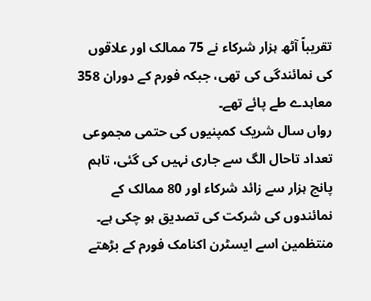تقریباً آٹھ ہزار شرکاء نے 75 ممالک اور علاقوں کی نمائندگی کی تھی، جبکہ فورم کے دوران 358 معاہدے طے پائے تھے۔
رواں سال شریک کمپنیوں کی حتمی مجموعی تعداد تاحال الگ سے جاری نہیں کی گئی، تاہم پانچ ہزار سے زائد شرکاء اور 80 ممالک کے نمائندوں کی شرکت کی تصدیق ہو چکی ہے۔ منتظمین اسے ایسٹرن اکنامک فورم کے بڑھتے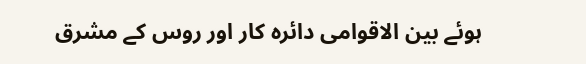ہوئے بین الاقوامی دائرہ کار اور روس کے مشرق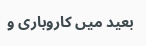بعید میں کاروباری و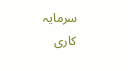سرمایہ کاری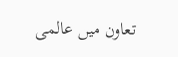تعاون میں عالمی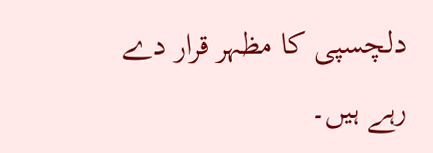دلچسپی کا مظہر قرار دے رہے ہیں۔